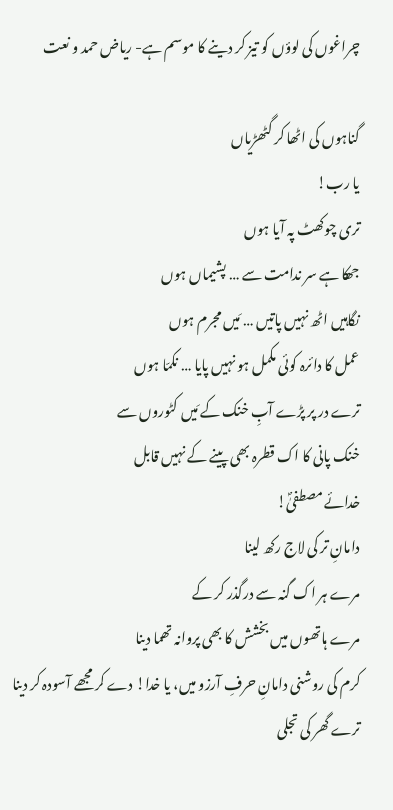چراغوں کی لوؤں کو تیز کر دینے کا موسم ہے- ریاض حمد و نعت

گناہوں کی اٹھا کر گٹھڑیاں
یا رب!
تری چوکھٹ پہ آیا ہوں
جھکا ہے سر ندامت سے … پشیماں ہوں
نگاہیں اٹھ نہیں پاتیں … مَیں مجرم ہوں
عمل کا دائرہ کوئی مکمل ہو نہیں پایا … نکمّا ہوں
ترے در پر پڑے آبِ خنک کے مَیں کٹوروں سے
خنک پانی کا اک قطرہ بھی پینے کے نہیں قابل
خدائے مصطفیٰؐ!
دامانِ تر کی لاج رکھ لینا
مرے ہر اک گنہ سے درگذر کر کے
مرے ہاتھوں میں بخشش کا بھی پروانہ تھما دینا
کرم کی روشنی دامانِ حرفِ آرزو میں، یا خدا! دے کر مجھے آسودہ کر دینا
ترے گھر کی تجلی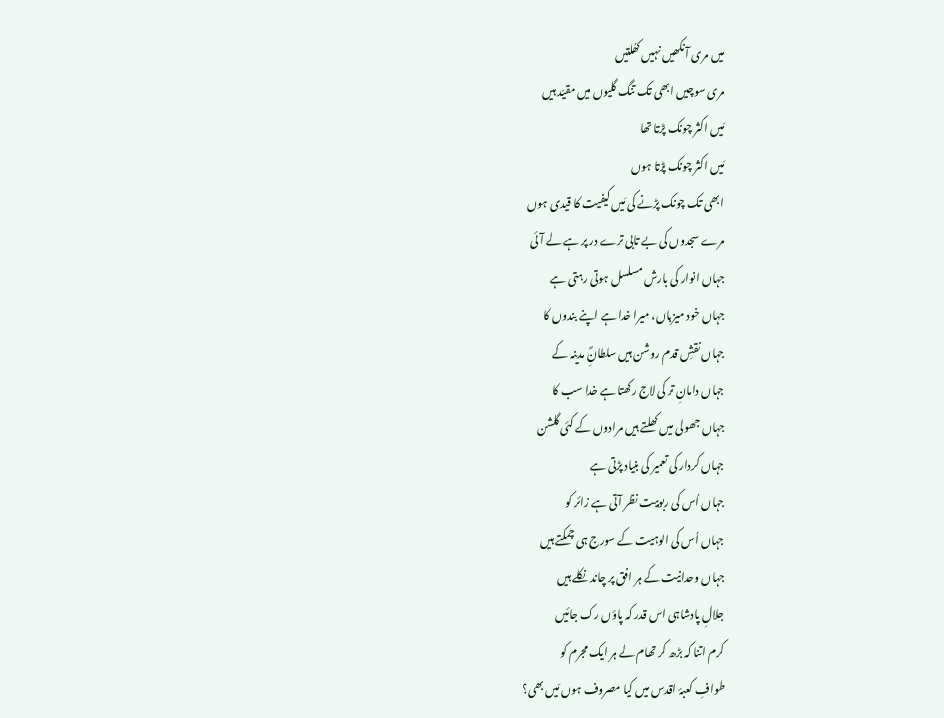میں مری آنکھیں نہیں کھُلتیں
مری سوچیں ابھی تک تنگ گلیوں میں مقیّد ہیں
مَیں اکثر چونک پڑتا تھا
مَیں اکثر چونک پڑتا ہوں
ابھی تک چونک پڑنے کی مَیں کیفیت کا قیدی ہوں
مرے سجدوں کی بے تابی ترے در پر ہے لے آئی
جہاں انوار کی بارش مسلسل ہوتی رہتی ہے
جہاں خود میزباں، میرا خدا ہے اپنے بندوں کا
جہاں نقشِ قدم روشن ہیں سلطانِؐ مدینہ کے
جہاں دامانِ تر کی لاج رکھتا ہے خدا سب کا
جہاں جھولی میں کھلتے ہیں مرادوں کے کئی گلشن
جہاں کردار کی تعمیر کی بنیاد پڑتی ہے
جہاں اُس کی ربوبیت نظر آتی ہے زائر کو
جہاں اُس کی الوہیت کے سورج ہی چمکتے ہیں
جہاں وحدانیت کے ہر افق پر چاند نکلے ہیں
جلالِ پادشاہی اس قدر کہ پاؤں رک جائیں
کرم اتنا کہ بڑھ کر تھام لے ہر ایک مجرم کو
طوافِ کعبۂ اقدس میں کیا مصروف ہوں مَیں بھی؟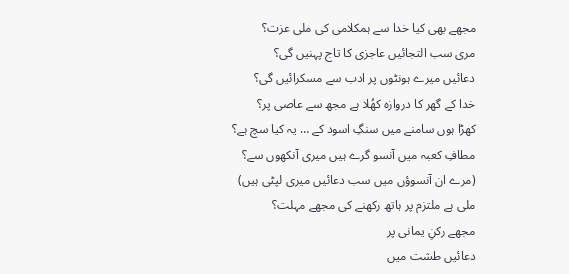مجھے بھی کیا خدا سے ہمکلامی کی ملی عزت؟
مری سب التجائیں عاجزی کا تاج پہنیں گی؟
دعائیں میرے ہونٹوں پر ادب سے مسکرائیں گی؟
خدا کے گھر کا دروازہ کھُلا ہے مجھ سے عاصی پر؟
کھڑا ہوں سامنے میں سنگِ اسود کے … یہ کیا سچ ہے؟
مطافِ کعبہ میں آنسو گرے ہیں میری آنکھوں سے؟
(مرے ان آنسوؤں میں سب دعائیں میری لپٹی ہیں)
ملی ہے ملتزم پر ہاتھ رکھنے کی مجھے مہلت؟
مجھے رکنِ یمانی پر
دعائیں طشت میں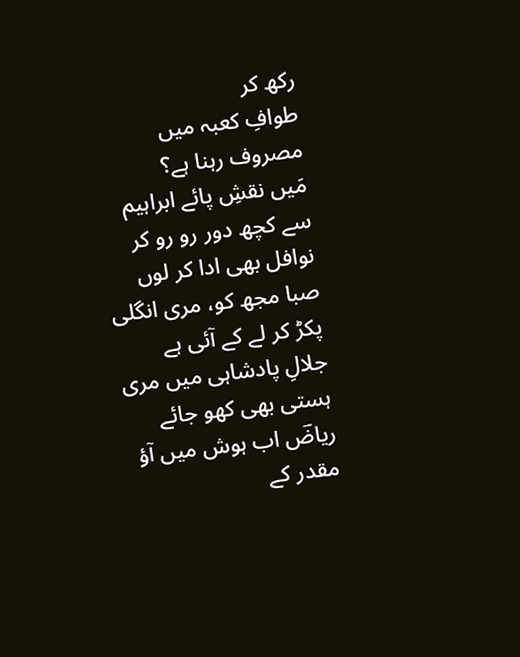رکھ کر
طوافِ کعبہ میں مصروف رہنا ہے؟
مَیں نقشِ پائے ابراہیم سے کچھ دور رو رو کر
نوافل بھی ادا کر لوں
صبا مجھ کو، مری انگلی پکڑ کر لے کے آئی ہے
جلالِ پادشاہی میں مری ہستی بھی کھو جائے
ریاضؔ اب ہوش میں آؤ
مقدر کے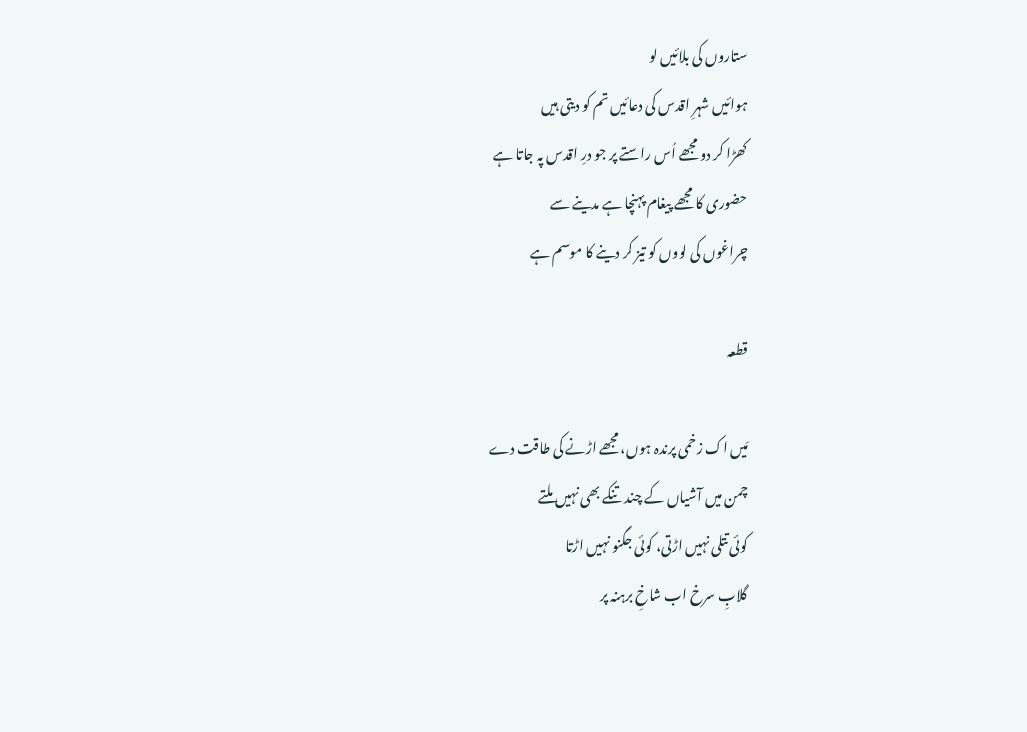ستاروں کی بلائیں لو
ہوائیں شہرِ اقدس کی دعائیں تم کو دیتی ہیں
کھڑا کر دو مجھے اُس راستے پر جو درِ اقدس پہ جاتا ہے
حضوری کا مجھے پیغام پہنچا ہے مدینے سے
چراغوں کی لووں کو تیز کر دینے کا موسم ہے

قطعہ

مَیں اک زخمی پرندہ ہوں، مجھے اڑنے کی طاقت دے
چمن میں آشیاں کے چند تنکے بھی نہیں ملتے
کوئی تتلی نہیں اڑتی، کوئی جگنو نہیں اڑتا
گلابِ سرخ اب شاخِ برہنہ پر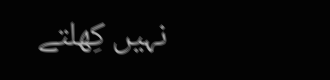نہیں کِھلتے